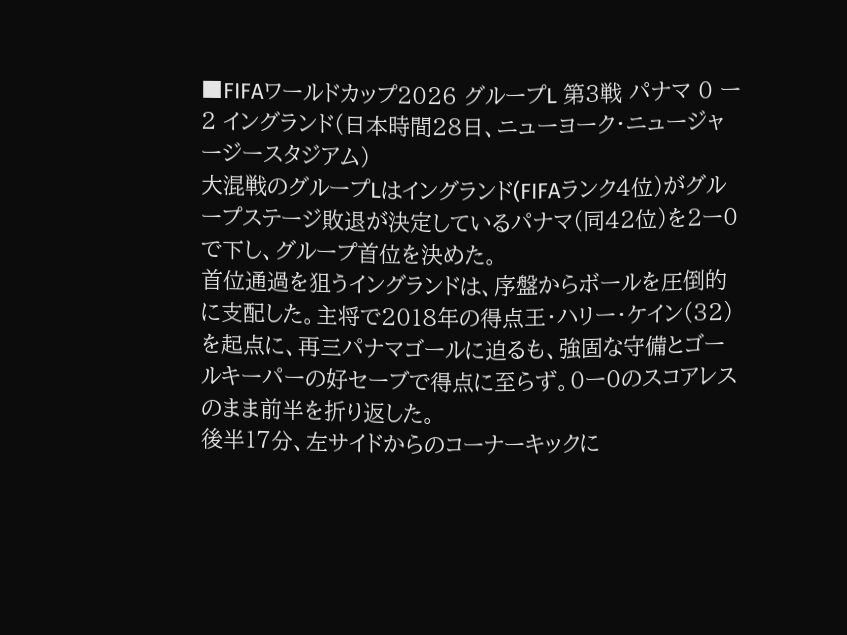■FIFAワールドカップ2026 グループL 第3戦 パナマ 0 ー 2 イングランド(日本時間28日、ニューヨーク・ニュージャージースタジアム)
大混戦のグループLはイングランド(FIFAランク4位)がグループステージ敗退が決定しているパナマ(同42位)を2ー0で下し、グループ首位を決めた。
首位通過を狙うイングランドは、序盤からボールを圧倒的に支配した。主将で2018年の得点王・ハリー・ケイン(32)を起点に、再三パナマゴールに迫るも、強固な守備とゴールキーパーの好セーブで得点に至らず。0ー0のスコアレスのまま前半を折り返した。
後半17分、左サイドからのコーナーキックに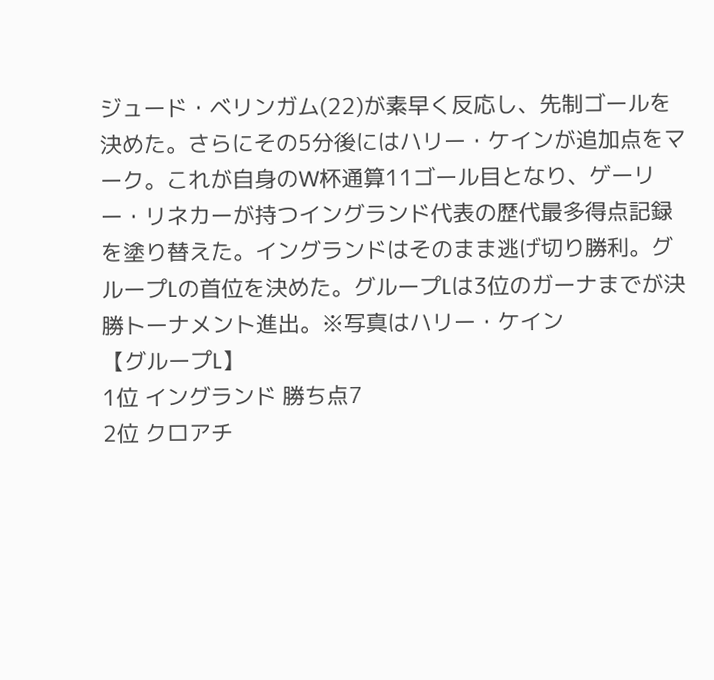ジュード・ベリンガム(22)が素早く反応し、先制ゴールを決めた。さらにその5分後にはハリー・ケインが追加点をマーク。これが自身のW杯通算11ゴール目となり、ゲーリー・リネカーが持つイングランド代表の歴代最多得点記録を塗り替えた。イングランドはそのまま逃げ切り勝利。グループLの首位を決めた。グループLは3位のガーナまでが決勝トーナメント進出。※写真はハリー・ケイン
【グループL】
1位 イングランド 勝ち点7
2位 クロアチ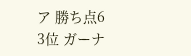ア 勝ち点6
3位 ガーナ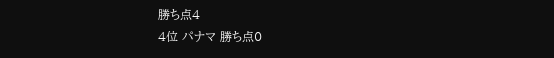勝ち点4
4位 パナマ 勝ち点0